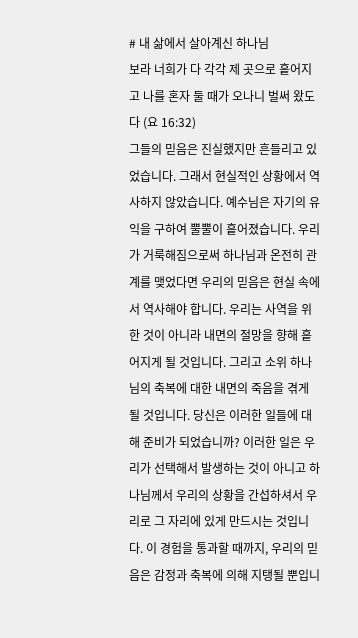# 내 삶에서 살아계신 하나님
보라 너희가 다 각각 제 곳으로 흩어지고 나를 혼자 둘 때가 오나니 벌써 왔도다 (요 16:32)
그들의 믿음은 진실했지만 흔들리고 있었습니다. 그래서 현실적인 상황에서 역사하지 않았습니다. 예수님은 자기의 유익을 구하여 뿔뿔이 흩어졌습니다. 우리가 거룩해짐으로써 하나님과 온전히 관계를 맺었다면 우리의 믿음은 현실 속에서 역사해야 합니다. 우리는 사역을 위한 것이 아니라 내면의 절망을 향해 흩어지게 될 것입니다. 그리고 소위 하나님의 축복에 대한 내면의 죽음을 겪게 될 것입니다. 당신은 이러한 일들에 대해 준비가 되었습니까? 이러한 일은 우리가 선택해서 발생하는 것이 아니고 하나님께서 우리의 상황을 간섭하셔서 우리로 그 자리에 있게 만드시는 것입니다. 이 경험을 통과할 때까지, 우리의 믿음은 감정과 축복에 의해 지탱될 뿐입니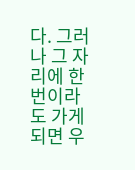다. 그러나 그 자리에 한 번이라도 가게 되면 우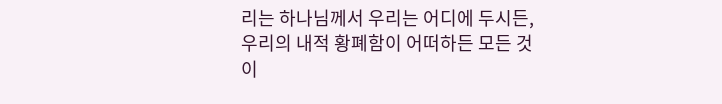리는 하나님께서 우리는 어디에 두시든, 우리의 내적 황폐함이 어떠하든 모든 것이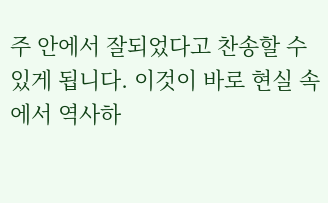주 안에서 잘되었다고 찬송할 수 있게 됩니다. 이것이 바로 현실 속에서 역사하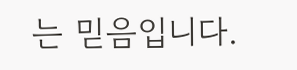는 믿음입니다.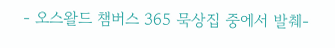- 오스왈드 챔버스 365 묵상집 중에서 발췌-